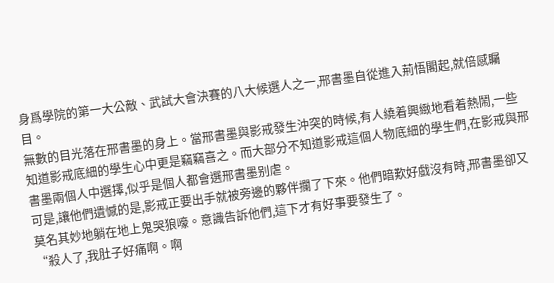身爲學院的第一大公敵、武試大會決賽的八大候選人之一,邢書墨自從進入荊悟閣起,就倍感矚目。
無數的目光落在邢書墨的身上。當邢書墨與影戒發生沖突的時候,有人繞着興緻地看着熱鬧,一些知道影戒底細的學生心中更是竊竊喜之。而大部分不知道影戒這個人物底細的學生們,在影戒與邢書墨兩個人中選擇,似乎是個人都會選邢書墨别虐。
可是,讓他們遺憾的是,影戒正要出手就被旁邊的夥伴攔了下來。他們暗歎好戲沒有時,邢書墨卻又莫名其妙地躺在地上鬼哭狼嚎。意識告訴他們,這下才有好事要發生了。
“殺人了,我肚子好痛啊。啊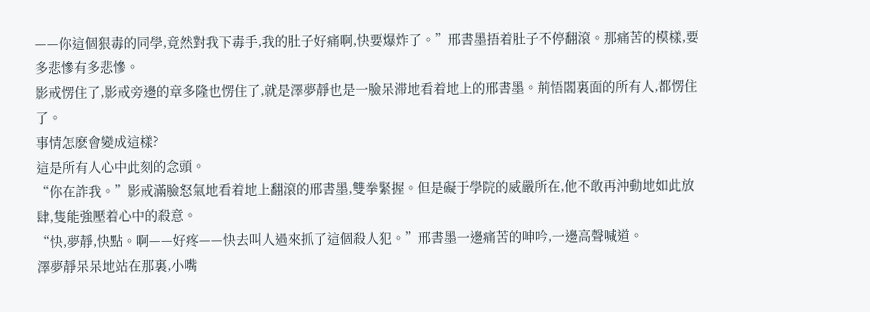——你這個狠毒的同學,竟然對我下毒手,我的肚子好痛啊,快要爆炸了。”邢書墨捂着肚子不停翻滾。那痛苦的模樣,要多悲慘有多悲慘。
影戒愣住了,影戒旁邊的章多隆也愣住了,就是澤夢靜也是一臉呆滞地看着地上的邢書墨。荊悟閣裏面的所有人,都愣住了。
事情怎麽會變成這樣?
這是所有人心中此刻的念頭。
“你在詐我。”影戒滿臉怒氣地看着地上翻滾的邢書墨,雙拳緊握。但是礙于學院的威嚴所在,他不敢再沖動地如此放肆,隻能強壓着心中的殺意。
“快,夢靜,快點。啊——好疼——快去叫人過來抓了這個殺人犯。”邢書墨一邊痛苦的呻吟,一邊高聲喊道。
澤夢靜呆呆地站在那裏,小嘴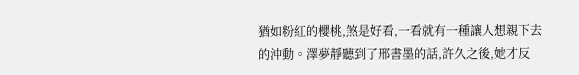猶如粉紅的櫻桃,煞是好看,一看就有一種讓人想親下去的沖動。澤夢靜聽到了邢書墨的話,許久之後,她才反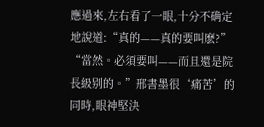應過來,左右看了一眼,十分不确定地說道:“真的——真的要叫麽?”
“當然。必須要叫——而且還是院長級别的。”邢書墨很‘痛苦’的同時,眼神堅決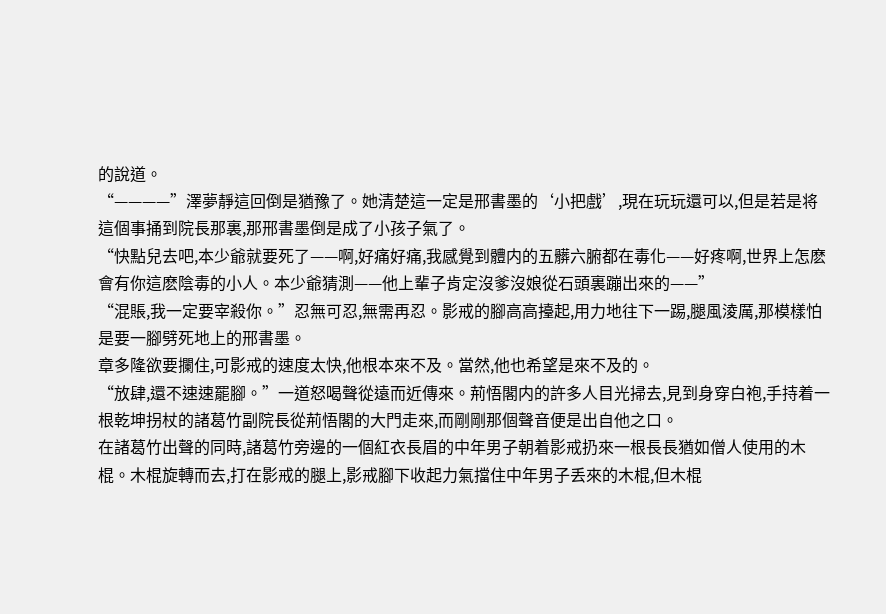的說道。
“————”澤夢靜這回倒是猶豫了。她清楚這一定是邢書墨的‘小把戲’,現在玩玩還可以,但是若是将這個事捅到院長那裏,那邢書墨倒是成了小孩子氣了。
“快點兒去吧,本少爺就要死了——啊,好痛好痛,我感覺到體内的五髒六腑都在毒化——好疼啊,世界上怎麽會有你這麽陰毒的小人。本少爺猜測——他上輩子肯定沒爹沒娘從石頭裏蹦出來的——”
“混賬,我一定要宰殺你。”忍無可忍,無需再忍。影戒的腳高高擡起,用力地往下一踢,腿風淩厲,那模樣怕是要一腳劈死地上的邢書墨。
章多隆欲要攔住,可影戒的速度太快,他根本來不及。當然,他也希望是來不及的。
“放肆,還不速速罷腳。”一道怒喝聲從遠而近傳來。荊悟閣内的許多人目光掃去,見到身穿白袍,手持着一根乾坤拐杖的諸葛竹副院長從荊悟閣的大門走來,而剛剛那個聲音便是出自他之口。
在諸葛竹出聲的同時,諸葛竹旁邊的一個紅衣長眉的中年男子朝着影戒扔來一根長長猶如僧人使用的木棍。木棍旋轉而去,打在影戒的腿上,影戒腳下收起力氣擋住中年男子丢來的木棍,但木棍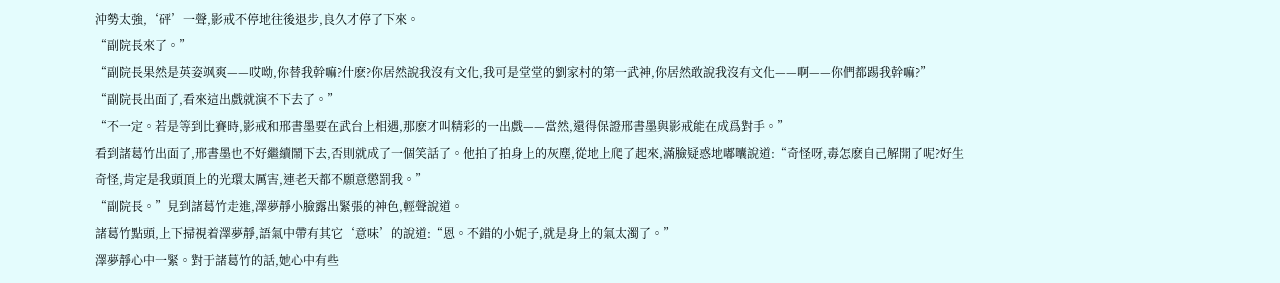沖勢太強,‘砰’一聲,影戒不停地往後退步,良久才停了下來。
“副院長來了。”
“副院長果然是英姿飒爽——哎呦,你替我幹嘛?什麽?你居然說我沒有文化,我可是堂堂的劉家村的第一武神,你居然敢說我沒有文化——啊——你們都踢我幹嘛?”
“副院長出面了,看來這出戲就演不下去了。”
“不一定。若是等到比賽時,影戒和邢書墨要在武台上相遇,那麽才叫精彩的一出戲——當然,還得保證邢書墨與影戒能在成爲對手。”
看到諸葛竹出面了,邢書墨也不好繼續鬧下去,否則就成了一個笑話了。他拍了拍身上的灰塵,從地上爬了起來,滿臉疑惑地嘟囔說道:“奇怪呀,毒怎麽自己解開了呢?好生奇怪,肯定是我頭頂上的光環太厲害,連老天都不願意懲罰我。”
“副院長。”見到諸葛竹走進,澤夢靜小臉露出緊張的神色,輕聲說道。
諸葛竹點頭,上下掃視着澤夢靜,語氣中帶有其它‘意味’的說道:“恩。不錯的小妮子,就是身上的氣太濁了。”
澤夢靜心中一緊。對于諸葛竹的話,她心中有些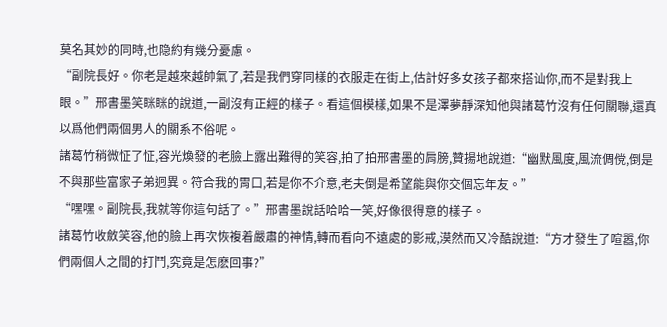莫名其妙的同時,也隐約有幾分憂慮。
“副院長好。你老是越來越帥氣了,若是我們穿同樣的衣服走在街上,估計好多女孩子都來搭讪你,而不是對我上眼。”邢書墨笑眯眯的說道,一副沒有正經的樣子。看這個模樣,如果不是澤夢靜深知他與諸葛竹沒有任何關聯,還真以爲他們兩個男人的關系不俗呢。
諸葛竹稍微怔了怔,容光煥發的老臉上露出難得的笑容,拍了拍邢書墨的肩膀,贊揚地說道:“幽默風度,風流倜傥,倒是不與那些富家子弟迥異。符合我的胃口,若是你不介意,老夫倒是希望能與你交個忘年友。”
“嘿嘿。副院長,我就等你這句話了。”邢書墨說話哈哈一笑,好像很得意的樣子。
諸葛竹收斂笑容,他的臉上再次恢複着嚴肅的神情,轉而看向不遠處的影戒,漠然而又冷酷說道:“方才發生了喧嚣,你們兩個人之間的打鬥,究竟是怎麽回事?”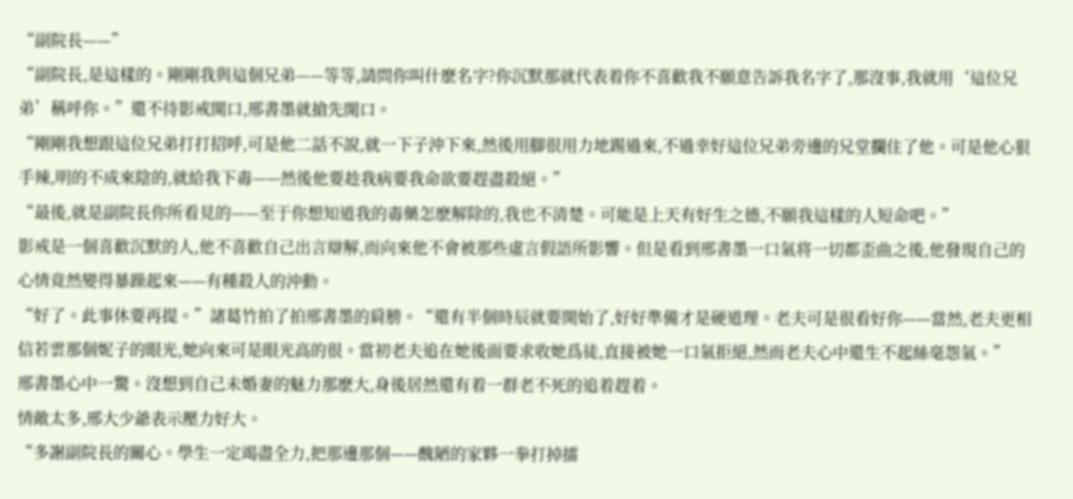“副院長——”
“副院長,是這樣的。剛剛我與這個兄弟——等等,請問你叫什麽名字?你沉默那就代表着你不喜歡我不願意告訴我名字了,那沒事,我就用‘這位兄弟’稱呼你。”還不待影戒開口,邢書墨就搶先開口。
“剛剛我想跟這位兄弟打打招呼,可是他二話不說,就一下子沖下來,然後用腳很用力地踢過來,不過幸好這位兄弟旁邊的兄堂攔住了他。可是他心狠手辣,明的不成來陰的,就給我下毒——然後他要趁我病要我命欲要趕盡殺絕。”
“最後,就是副院長你所看見的——至于你想知道我的毒藥怎麽解除的,我也不清楚。可能是上天有好生之德,不願我這樣的人短命吧。”
影戒是一個喜歡沉默的人,他不喜歡自己出言辯解,而向來他不會被那些虛言假語所影響。但是看到邢書墨一口氣将一切都歪曲之後,他發現自己的心情竟然變得暴躁起來——有種殺人的沖動。
“好了。此事休要再提。”諸葛竹拍了拍邢書墨的肩膀。“還有半個時辰就要開始了,好好準備才是硬道理。老夫可是很看好你——當然,老夫更相信若雲那個妮子的眼光,她向來可是眼光高的很。當初老夫追在她後面要求收她爲徒,直接被她一口氣拒絕,然而老夫心中還生不起絲毫怨氣。”
邢書墨心中一驚。沒想到自己未婚妻的魅力那麽大,身後居然還有着一群老不死的追着趕着。
情敵太多,邢大少爺表示壓力好大。
“多謝副院長的關心。學生一定竭盡全力,把那邊那個——醜陋的家夥一拳打掉擂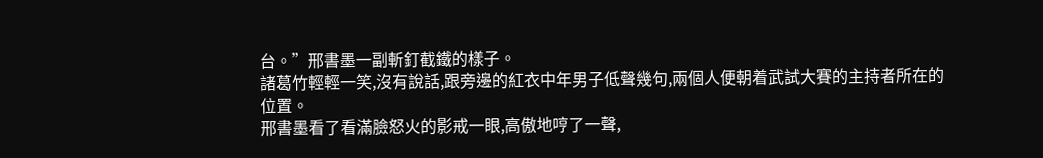台。”邢書墨一副斬釘截鐵的樣子。
諸葛竹輕輕一笑,沒有說話,跟旁邊的紅衣中年男子低聲幾句,兩個人便朝着武試大賽的主持者所在的位置。
邢書墨看了看滿臉怒火的影戒一眼,高傲地哼了一聲,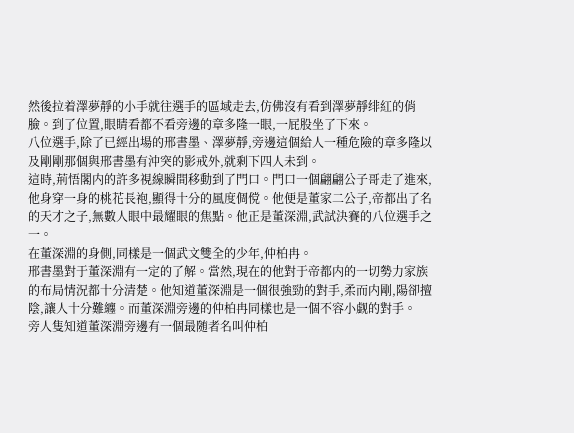然後拉着澤夢靜的小手就往選手的區域走去,仿佛沒有看到澤夢靜绯紅的俏臉。到了位置,眼睛看都不看旁邊的章多隆一眼,一屁股坐了下來。
八位選手,除了已經出場的邢書墨、澤夢靜,旁邊這個給人一種危險的章多隆以及剛剛那個與邢書墨有沖突的影戒外,就剩下四人未到。
這時,荊悟閣内的許多視線瞬間移動到了門口。門口一個翩翩公子哥走了進來,他身穿一身的桃花長袍,顯得十分的風度倜傥。他便是董家二公子,帝都出了名的天才之子,無數人眼中最耀眼的焦點。他正是董深淵,武試決賽的八位選手之一。
在董深淵的身側,同樣是一個武文雙全的少年,仲柏冉。
邢書墨對于董深淵有一定的了解。當然,現在的他對于帝都内的一切勢力家族的布局情況都十分清楚。他知道董深淵是一個很強勁的對手,柔而内剛,陽卻擅陰,讓人十分難纏。而董深淵旁邊的仲柏冉同樣也是一個不容小觑的對手。
旁人隻知道董深淵旁邊有一個最随者名叫仲柏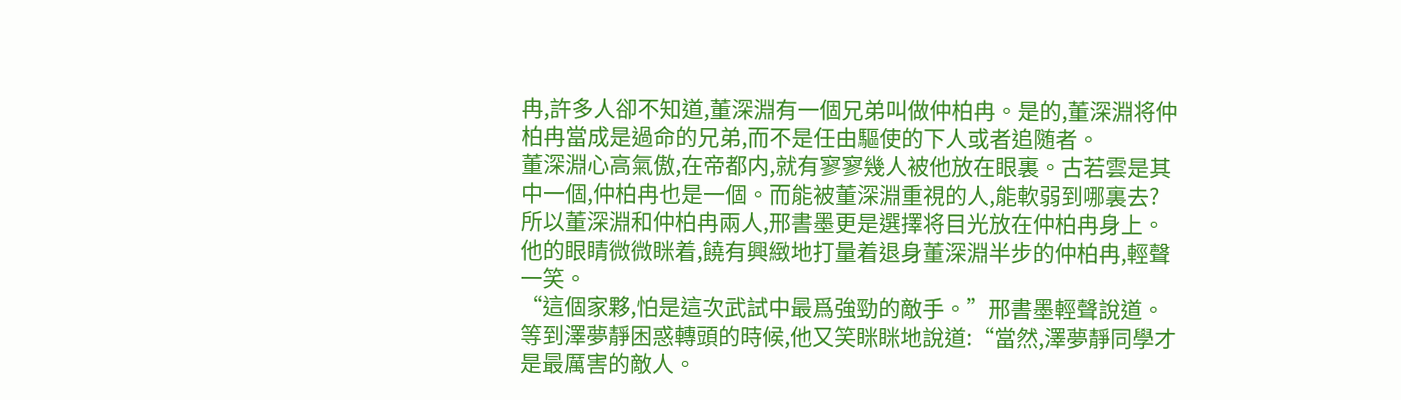冉,許多人卻不知道,董深淵有一個兄弟叫做仲柏冉。是的,董深淵将仲柏冉當成是過命的兄弟,而不是任由驅使的下人或者追随者。
董深淵心高氣傲,在帝都内,就有寥寥幾人被他放在眼裏。古若雲是其中一個,仲柏冉也是一個。而能被董深淵重視的人,能軟弱到哪裏去?
所以董深淵和仲柏冉兩人,邢書墨更是選擇将目光放在仲柏冉身上。他的眼睛微微眯着,饒有興緻地打量着退身董深淵半步的仲柏冉,輕聲一笑。
“這個家夥,怕是這次武試中最爲強勁的敵手。”邢書墨輕聲說道。等到澤夢靜困惑轉頭的時候,他又笑眯眯地說道:“當然,澤夢靜同學才是最厲害的敵人。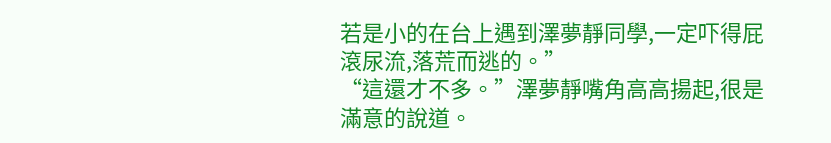若是小的在台上遇到澤夢靜同學,一定吓得屁滾尿流,落荒而逃的。”
“這還才不多。”澤夢靜嘴角高高揚起,很是滿意的說道。